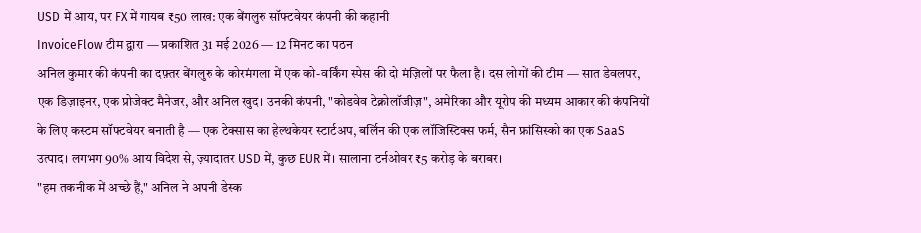USD में आय, पर FX में गायब ₹50 लाख: एक बेंगलुरु सॉफ्टवेयर कंपनी की कहानी
InvoiceFlow टीम द्वारा — प्रकाशित 31 मई 2026 — 12 मिनट का पठन
अनिल कुमार की कंपनी का दफ़्तर बेंगलुरु के कोरमंगला में एक को-वर्किंग स्पेस की दो मंज़िलों पर फैला है। दस लोगों की टीम — सात डेवलपर, एक डिज़ाइनर, एक प्रोजेक्ट मैनेजर, और अनिल खुद। उनकी कंपनी, "कोडवेव टेक्नोलॉजीज़", अमेरिका और यूरोप की मध्यम आकार की कंपनियों के लिए कस्टम सॉफ्टवेयर बनाती है — एक टेक्सास का हेल्थकेयर स्टार्टअप, बर्लिन की एक लॉजिस्टिक्स फर्म, सैन फ्रांसिस्को का एक SaaS उत्पाद। लगभग 90% आय विदेश से, ज़्यादातर USD में, कुछ EUR में। सालाना टर्नओवर ₹5 करोड़ के बराबर।
"हम तकनीक में अच्छे हैं," अनिल ने अपनी डेस्क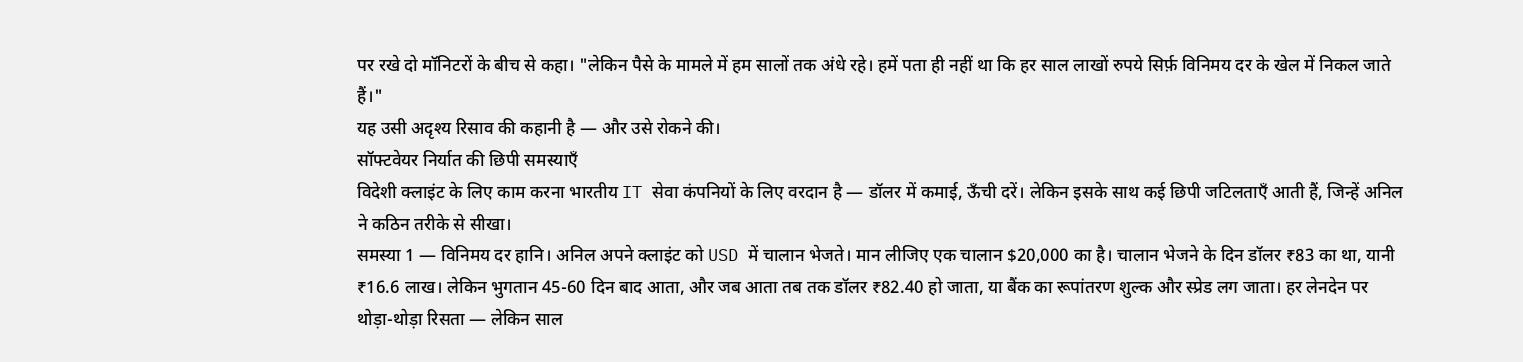पर रखे दो मॉनिटरों के बीच से कहा। "लेकिन पैसे के मामले में हम सालों तक अंधे रहे। हमें पता ही नहीं था कि हर साल लाखों रुपये सिर्फ़ विनिमय दर के खेल में निकल जाते हैं।"
यह उसी अदृश्य रिसाव की कहानी है — और उसे रोकने की।
सॉफ्टवेयर निर्यात की छिपी समस्याएँ
विदेशी क्लाइंट के लिए काम करना भारतीय IT सेवा कंपनियों के लिए वरदान है — डॉलर में कमाई, ऊँची दरें। लेकिन इसके साथ कई छिपी जटिलताएँ आती हैं, जिन्हें अनिल ने कठिन तरीके से सीखा।
समस्या 1 — विनिमय दर हानि। अनिल अपने क्लाइंट को USD में चालान भेजते। मान लीजिए एक चालान $20,000 का है। चालान भेजने के दिन डॉलर ₹83 का था, यानी ₹16.6 लाख। लेकिन भुगतान 45-60 दिन बाद आता, और जब आता तब तक डॉलर ₹82.40 हो जाता, या बैंक का रूपांतरण शुल्क और स्प्रेड लग जाता। हर लेनदेन पर थोड़ा-थोड़ा रिसता — लेकिन साल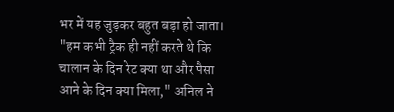भर में यह जुड़कर बहुत बड़ा हो जाता।
"हम कभी ट्रैक ही नहीं करते थे कि चालान के दिन रेट क्या था और पैसा आने के दिन क्या मिला," अनिल ने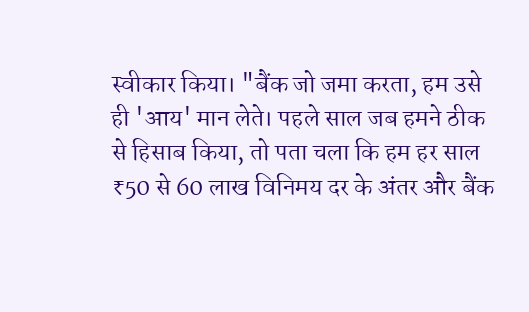स्वीकार किया। "बैंक जो जमा करता, हम उसे ही 'आय' मान लेते। पहले साल जब हमने ठीक से हिसाब किया, तो पता चला कि हम हर साल ₹50 से 60 लाख विनिमय दर के अंतर और बैंक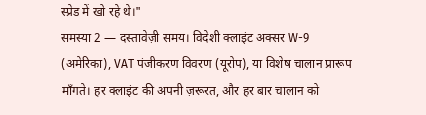स्प्रेड में खो रहे थे।"
समस्या 2 — दस्तावेज़ी समय। विदेशी क्लाइंट अक्सर W-9 (अमेरिका), VAT पंजीकरण विवरण (यूरोप), या विशेष चालान प्रारूप माँगते। हर क्लाइंट की अपनी ज़रूरत, और हर बार चालान को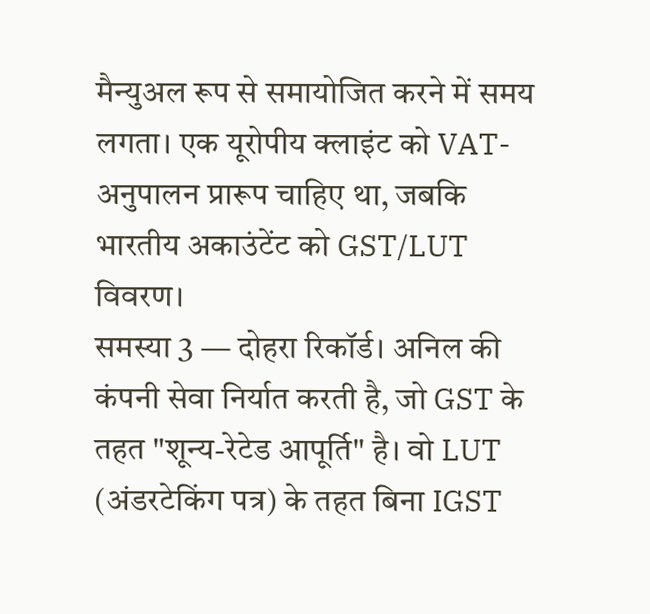मैन्युअल रूप से समायोजित करने में समय लगता। एक यूरोपीय क्लाइंट को VAT-अनुपालन प्रारूप चाहिए था, जबकि भारतीय अकाउंटेंट को GST/LUT विवरण।
समस्या 3 — दोहरा रिकॉर्ड। अनिल की कंपनी सेवा निर्यात करती है, जो GST के तहत "शून्य-रेटेड आपूर्ति" है। वो LUT (अंडरटेकिंग पत्र) के तहत बिना IGST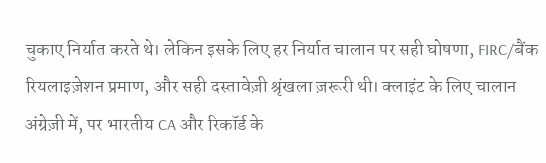चुकाए निर्यात करते थे। लेकिन इसके लिए हर निर्यात चालान पर सही घोषणा, FIRC/बैंक रियलाइज़ेशन प्रमाण, और सही दस्तावेज़ी श्रृंखला ज़रूरी थी। क्लाइंट के लिए चालान अंग्रेज़ी में, पर भारतीय CA और रिकॉर्ड के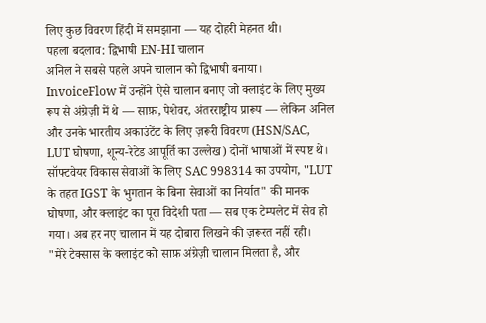लिए कुछ विवरण हिंदी में समझाना — यह दोहरी मेहनत थी।
पहला बदलाव: द्विभाषी EN-HI चालान
अनिल ने सबसे पहले अपने चालान को द्विभाषी बनाया। InvoiceFlow में उन्होंने ऐसे चालान बनाए जो क्लाइंट के लिए मुख्य रूप से अंग्रेज़ी में थे — साफ़, पेशेवर, अंतरराष्ट्रीय प्रारूप — लेकिन अनिल और उनके भारतीय अकाउंटेंट के लिए ज़रूरी विवरण (HSN/SAC, LUT घोषणा, शून्य-रेटेड आपूर्ति का उल्लेख) दोनों भाषाओं में स्पष्ट थे।
सॉफ्टवेयर विकास सेवाओं के लिए SAC 998314 का उपयोग, "LUT के तहत IGST के भुगतान के बिना सेवाओं का निर्यात" की मानक घोषणा, और क्लाइंट का पूरा विदेशी पता — सब एक टेम्पलेट में सेव हो गया। अब हर नए चालान में यह दोबारा लिखने की ज़रूरत नहीं रही।
"मेरे टेक्सास के क्लाइंट को साफ़ अंग्रेज़ी चालान मिलता है, और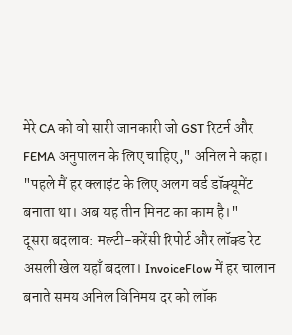मेरे CA को वो सारी जानकारी जो GST रिटर्न और FEMA अनुपालन के लिए चाहिए," अनिल ने कहा। "पहले मैं हर क्लाइंट के लिए अलग वर्ड डॉक्यूमेंट बनाता था। अब यह तीन मिनट का काम है।"
दूसरा बदलाव: मल्टी-करेंसी रिपोर्ट और लॉक्ड रेट
असली खेल यहाँ बदला। InvoiceFlow में हर चालान बनाते समय अनिल विनिमय दर को लॉक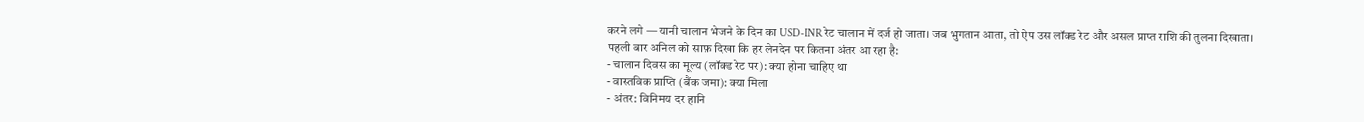करने लगे — यानी चालान भेजने के दिन का USD-INR रेट चालान में दर्ज हो जाता। जब भुगतान आता, तो ऐप उस लॉक्ड रेट और असल प्राप्त राशि की तुलना दिखाता।
पहली बार अनिल को साफ़ दिखा कि हर लेनदेन पर कितना अंतर आ रहा है:
- चालान दिवस का मूल्य (लॉक्ड रेट पर): क्या होना चाहिए था
- वास्तविक प्राप्ति (बैंक जमा): क्या मिला
- अंतर: विनिमय दर हानि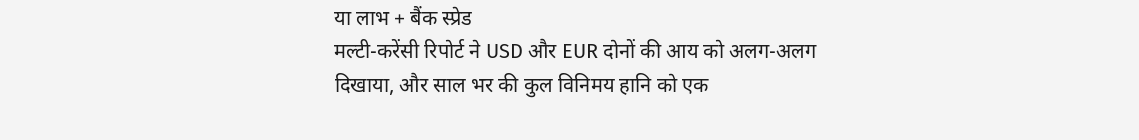या लाभ + बैंक स्प्रेड
मल्टी-करेंसी रिपोर्ट ने USD और EUR दोनों की आय को अलग-अलग दिखाया, और साल भर की कुल विनिमय हानि को एक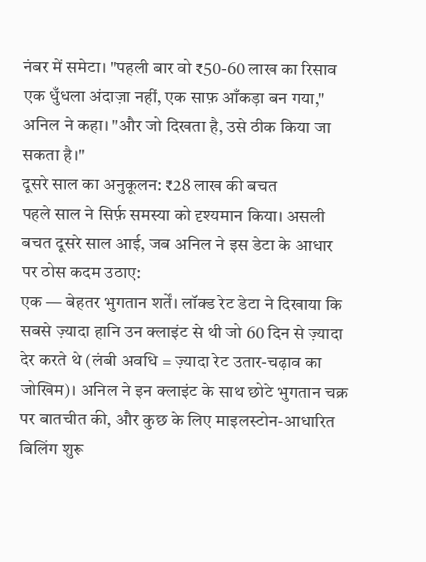नंबर में समेटा। "पहली बार वो ₹50-60 लाख का रिसाव एक धुँधला अंदाज़ा नहीं, एक साफ़ आँकड़ा बन गया," अनिल ने कहा। "और जो दिखता है, उसे ठीक किया जा सकता है।"
दूसरे साल का अनुकूलन: ₹28 लाख की बचत
पहले साल ने सिर्फ़ समस्या को दृश्यमान किया। असली बचत दूसरे साल आई, जब अनिल ने इस डेटा के आधार पर ठोस कदम उठाए:
एक — बेहतर भुगतान शर्तें। लॉक्ड रेट डेटा ने दिखाया कि सबसे ज़्यादा हानि उन क्लाइंट से थी जो 60 दिन से ज़्यादा देर करते थे (लंबी अवधि = ज़्यादा रेट उतार-चढ़ाव का जोखिम)। अनिल ने इन क्लाइंट के साथ छोटे भुगतान चक्र पर बातचीत की, और कुछ के लिए माइलस्टोन-आधारित बिलिंग शुरू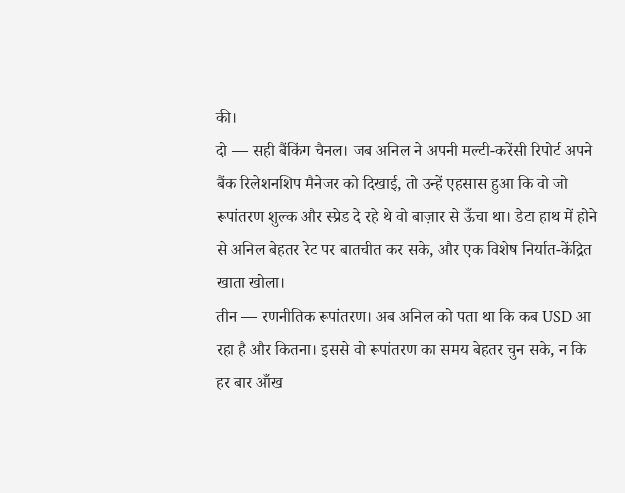की।
दो — सही बैंकिंग चैनल। जब अनिल ने अपनी मल्टी-करेंसी रिपोर्ट अपने बैंक रिलेशनशिप मैनेजर को दिखाई, तो उन्हें एहसास हुआ कि वो जो रूपांतरण शुल्क और स्प्रेड दे रहे थे वो बाज़ार से ऊँचा था। डेटा हाथ में होने से अनिल बेहतर रेट पर बातचीत कर सके, और एक विशेष निर्यात-केंद्रित खाता खोला।
तीन — रणनीतिक रूपांतरण। अब अनिल को पता था कि कब USD आ रहा है और कितना। इससे वो रूपांतरण का समय बेहतर चुन सके, न कि हर बार आँख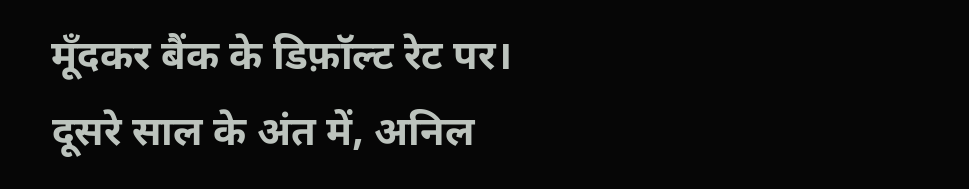मूँदकर बैंक के डिफ़ॉल्ट रेट पर।
दूसरे साल के अंत में, अनिल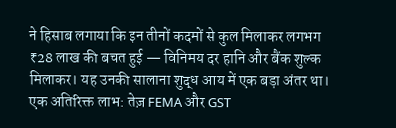ने हिसाब लगाया कि इन तीनों कदमों से कुल मिलाकर लगभग ₹28 लाख की बचत हुई — विनिमय दर हानि और बैंक शुल्क मिलाकर। यह उनकी सालाना शुद्ध आय में एक बड़ा अंतर था।
एक अतिरिक्त लाभ: तेज़ FEMA और GST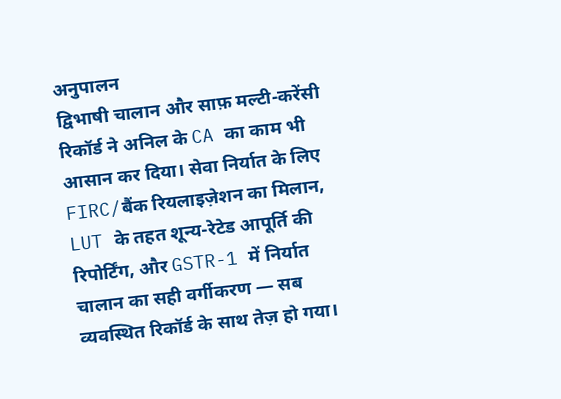अनुपालन
द्विभाषी चालान और साफ़ मल्टी-करेंसी रिकॉर्ड ने अनिल के CA का काम भी आसान कर दिया। सेवा निर्यात के लिए FIRC/बैंक रियलाइज़ेशन का मिलान, LUT के तहत शून्य-रेटेड आपूर्ति की रिपोर्टिंग, और GSTR-1 में निर्यात चालान का सही वर्गीकरण — सब व्यवस्थित रिकॉर्ड के साथ तेज़ हो गया।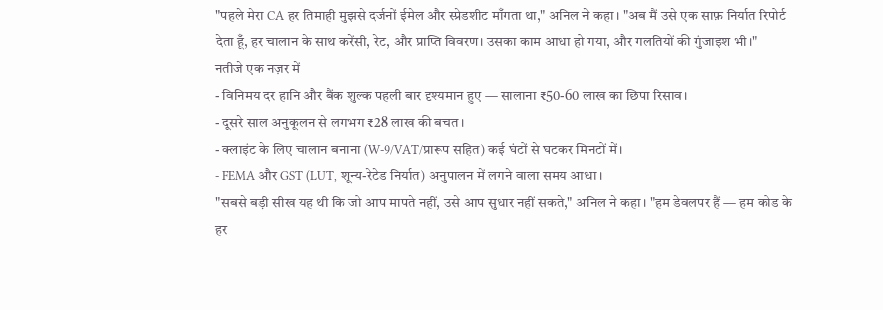"पहले मेरा CA हर तिमाही मुझसे दर्जनों ईमेल और स्प्रेडशीट माँगता था," अनिल ने कहा। "अब मैं उसे एक साफ़ निर्यात रिपोर्ट देता हूँ, हर चालान के साथ करेंसी, रेट, और प्राप्ति विवरण। उसका काम आधा हो गया, और गलतियों की गुंजाइश भी।"
नतीजे एक नज़र में
- विनिमय दर हानि और बैंक शुल्क पहली बार दृश्यमान हुए — सालाना ₹50-60 लाख का छिपा रिसाव।
- दूसरे साल अनुकूलन से लगभग ₹28 लाख की बचत।
- क्लाइंट के लिए चालान बनाना (W-9/VAT/प्रारूप सहित) कई घंटों से घटकर मिनटों में।
- FEMA और GST (LUT, शून्य-रेटेड निर्यात) अनुपालन में लगने वाला समय आधा।
"सबसे बड़ी सीख यह थी कि जो आप मापते नहीं, उसे आप सुधार नहीं सकते," अनिल ने कहा। "हम डेवलपर हैं — हम कोड के हर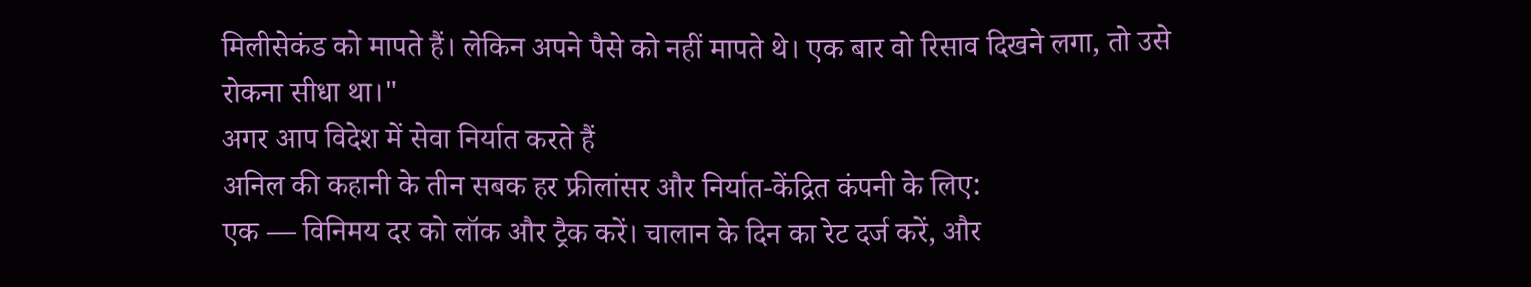मिलीसेकंड को मापते हैं। लेकिन अपने पैसे को नहीं मापते थे। एक बार वो रिसाव दिखने लगा, तो उसे रोकना सीधा था।"
अगर आप विदेश में सेवा निर्यात करते हैं
अनिल की कहानी के तीन सबक हर फ्रीलांसर और निर्यात-केंद्रित कंपनी के लिए:
एक — विनिमय दर को लॉक और ट्रैक करें। चालान के दिन का रेट दर्ज करें, और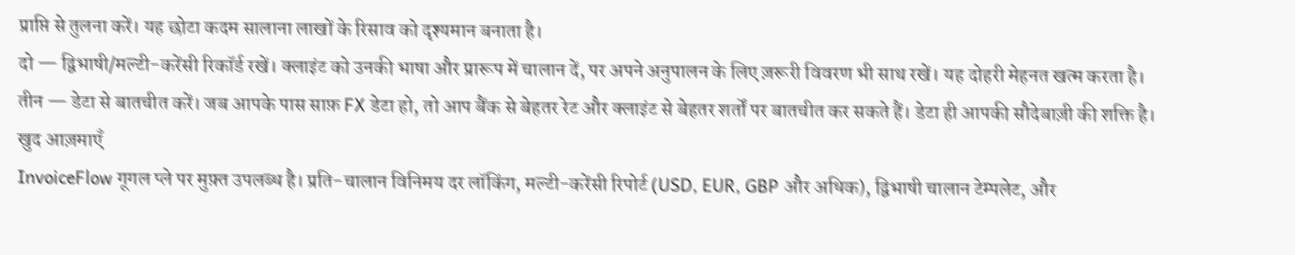प्राप्ति से तुलना करें। यह छोटा कदम सालाना लाखों के रिसाव को दृश्यमान बनाता है।
दो — द्विभाषी/मल्टी-करेंसी रिकॉर्ड रखें। क्लाइंट को उनकी भाषा और प्रारूप में चालान दें, पर अपने अनुपालन के लिए ज़रूरी विवरण भी साथ रखें। यह दोहरी मेहनत खत्म करता है।
तीन — डेटा से बातचीत करें। जब आपके पास साफ़ FX डेटा हो, तो आप बैंक से बेहतर रेट और क्लाइंट से बेहतर शर्तों पर बातचीत कर सकते हैं। डेटा ही आपकी सौदेबाज़ी की शक्ति है।
खुद आज़माएँ
InvoiceFlow गूगल प्ले पर मुफ़्त उपलब्ध है। प्रति-चालान विनिमय दर लॉकिंग, मल्टी-करेंसी रिपोर्ट (USD, EUR, GBP और अधिक), द्विभाषी चालान टेम्पलेट, और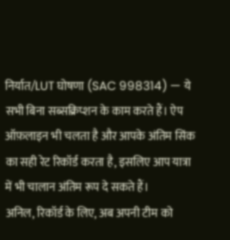निर्यात/LUT घोषणा (SAC 998314) — ये सभी बिना सब्सक्रिप्शन के काम करते हैं। ऐप ऑफ़लाइन भी चलता है और आपके अंतिम सिंक का सही रेट रिकॉर्ड करता है, इसलिए आप यात्रा में भी चालान अंतिम रूप दे सकते हैं।
अनिल, रिकॉर्ड के लिए, अब अपनी टीम को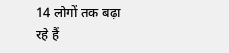14 लोगों तक बढ़ा रहे हैं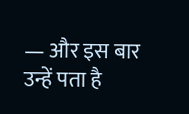— और इस बार उन्हें पता है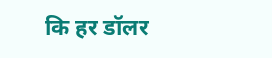कि हर डॉलर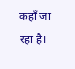कहाँ जा रहा है।